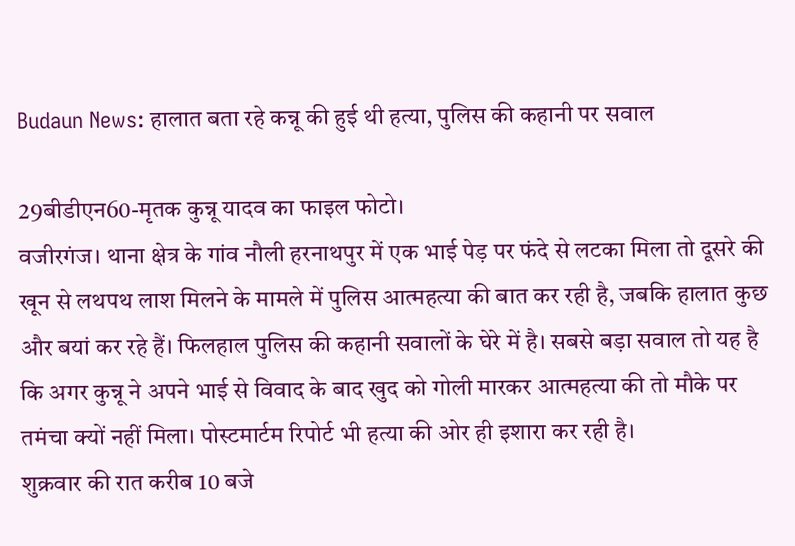Budaun News: हालात बता रहे कन्नू की हुई थी हत्या, पुलिस की कहानी पर सवाल

29बीडीएन60-मृतक कुन्नू यादव का फाइल फोटो।
वजीरगंज। थाना क्षेत्र के गांव नौली हरनाथपुर में एक भाई पेड़ पर फंदे से लटका मिला तो दूसरे की खून से लथपथ लाश मिलने के मामले में पुलिस आत्महत्या की बात कर रही है, जबकि हालात कुछ और बयां कर रहे हैं। फिलहाल पुलिस की कहानी सवालों के घेरे में है। सबसे बड़ा सवाल तो यह है कि अगर कुन्नू ने अपने भाई से विवाद के बाद खुद को गोली मारकर आत्महत्या की तो मौके पर तमंचा क्यों नहीं मिला। पोस्टमार्टम रिपोर्ट भी हत्या की ओर ही इशारा कर रही है।
शुक्रवार की रात करीब 10 बजे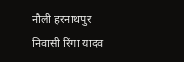नौली हरनाथपुर निवासी रिंगा यादव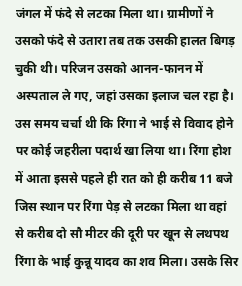जंगल में फंदे से लटका मिला था। ग्रामीणों ने उसको फंदे से उतारा तब तक उसकी हालत बिगड़ चुकी थी। परिजन उसको आनन-फानन में अस्पताल ले गए, जहां उसका इलाज चल रहा है। उस समय चर्चा थी कि रिंगा ने भाई से विवाद होने पर कोई जहरीला पदार्थ खा लिया था। रिंगा होश में आता इससे पहले ही रात को ही करीब 11 बजे जिस स्थान पर रिंगा पेड़ से लटका मिला था वहां से करीब दो सौ मीटर की दूरी पर खून से लथपथ रिंगा के भाई कुन्नू यादव का शव मिला। उसके सिर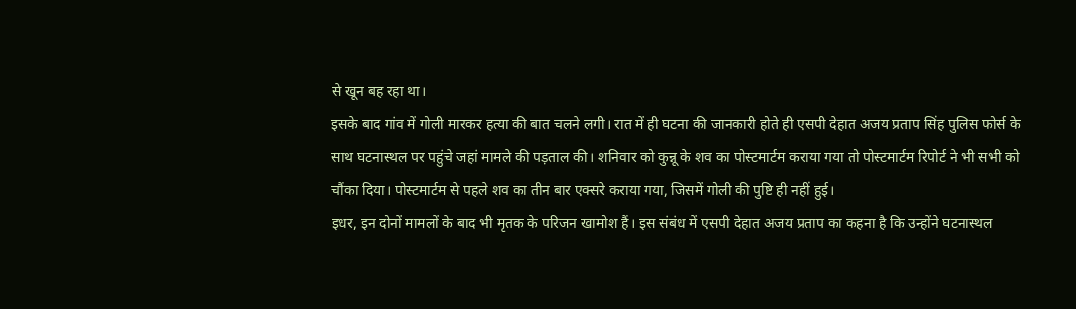से खून बह रहा था।
इसके बाद गांव में गोली मारकर हत्या की बात चलने लगी। रात में ही घटना की जानकारी होते ही एसपी देहात अजय प्रताप सिंह पुलिस फोर्स के साथ घटनास्थल पर पहुंचे जहां मामले की पड़ताल की। शनिवार को कुन्नू के शव का पोस्टमार्टम कराया गया तो पोस्टमार्टम रिपोर्ट ने भी सभी को चौंका दिया। पोस्टमार्टम से पहले शव का तीन बार एक्सरे कराया गया, जिसमें गोली की पुष्टि ही नहीं हुई।
इधर, इन दोनों मामलों के बाद भी मृतक के परिजन खामोश हैं। इस संबंध में एसपी देहात अजय प्रताप का कहना है कि उन्होंने घटनास्थल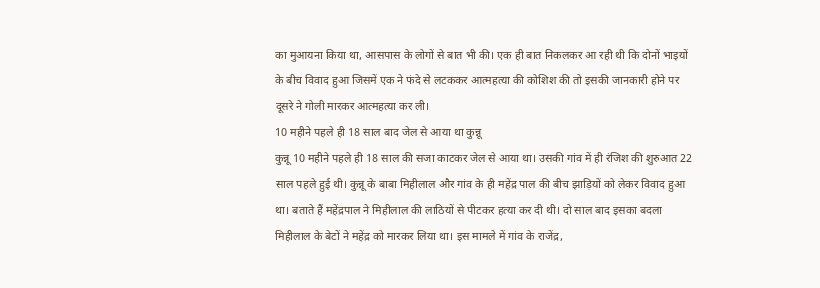का मुआयना किया था, आसपास के लोगों से बात भी की। एक ही बात निकलकर आ रही थी कि दोनों भाइयों के बीच विवाद हुआ जिसमें एक ने फंदे से लटककर आत्महत्या की कोशिश की तो इसकी जानकारी होने पर दूसरे ने गोली मारकर आत्महत्या कर ली।
10 महीने पहले ही 18 साल बाद जेल से आया था कुन्नू
कुन्नू 10 महीने पहले ही 18 साल की सजा काटकर जेल से आया था। उसकी गांव में ही रंजिश की शुरुआत 22 साल पहले हुई थी। कुन्नू के बाबा मिहीलाल और गांव के ही महेंद्र पाल की बीच झाड़ियों को लेकर विवाद हुआ था। बताते हैं महेंद्रपाल ने मिहीलाल की लाठियों से पीटकर हत्या कर दी थी। दो साल बाद इसका बदला मिहीलाल के बेटों ने महेंद्र को मारकर लिया था। इस मामले में गांव के राजेंद्र,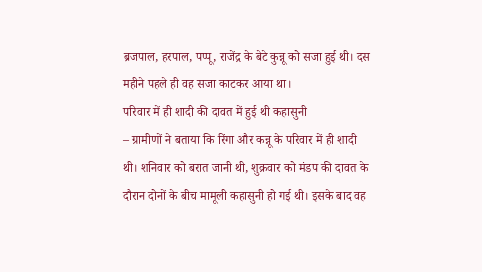ब्रजपाल, हरपाल, पप्पू, राजेंद्र के बेटे कुन्नू को सजा हुई थी। दस महीने पहले ही वह सजा काटकर आया था।
परिवार में ही शादी की दावत में हुई थी कहासुनी
– ग्रामीणों ने बताया कि रिंगा और कन्नू के परिवार में ही शादी थी। शनिवार को बरात जानी थी, शुक्रवार को मंडप की दावत के दौरान दोनों के बीच मामूली कहासुनी हो गई थी। इसके बाद वह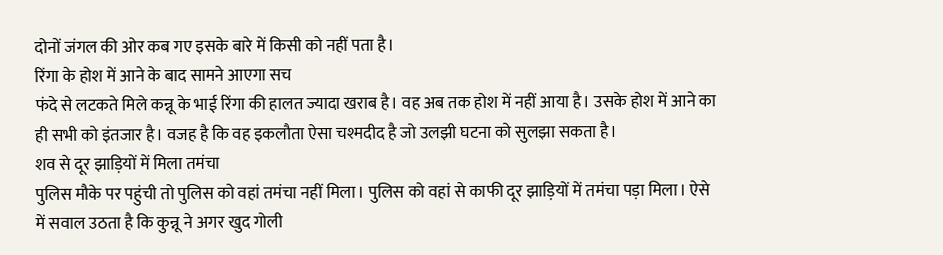दोनों जंगल की ओर कब गए इसके बारे में किसी को नहीं पता है।
रिंगा के होश में आने के बाद सामने आएगा सच
फंदे से लटकते मिले कन्नू के भाई रिंगा की हालत ज्यादा खराब है। वह अब तक होश में नहीं आया है। उसके होश में आने का ही सभी को इंतजार है। वजह है कि वह इकलौता ऐसा चश्मदीद है जो उलझी घटना को सुलझा सकता है।
शव से दूर झाड़ियों में मिला तमंचा
पुलिस मौके पर पहुंची तो पुलिस को वहां तमंचा नहीं मिला। पुलिस को वहां से काफी दूर झाड़ियों में तमंचा पड़ा मिला। ऐसे में सवाल उठता है कि कुन्नू ने अगर खुद गोली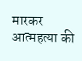मारकर आत्महत्या की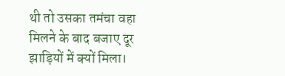थी तो उसका तमंचा वहा मिलने के बाद बजाए दूर झाड़ियों में क्यों मिला।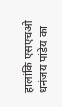हालांकि एसएचओ धनंजय पांडेय का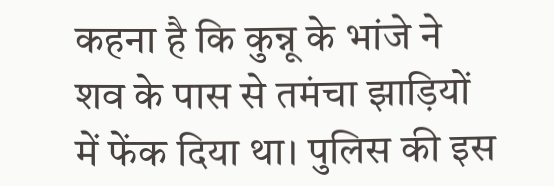कहना है कि कुन्नू के भांजे ने शव के पास से तमंचा झाड़ियों में फेंक दिया था। पुलिस की इस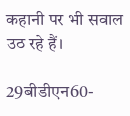कहानी पर भी सवाल उठ रहे हैं।

29बीडीएन60-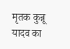मृतक कुन्नू यादव का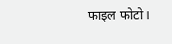फाइल फोटो।